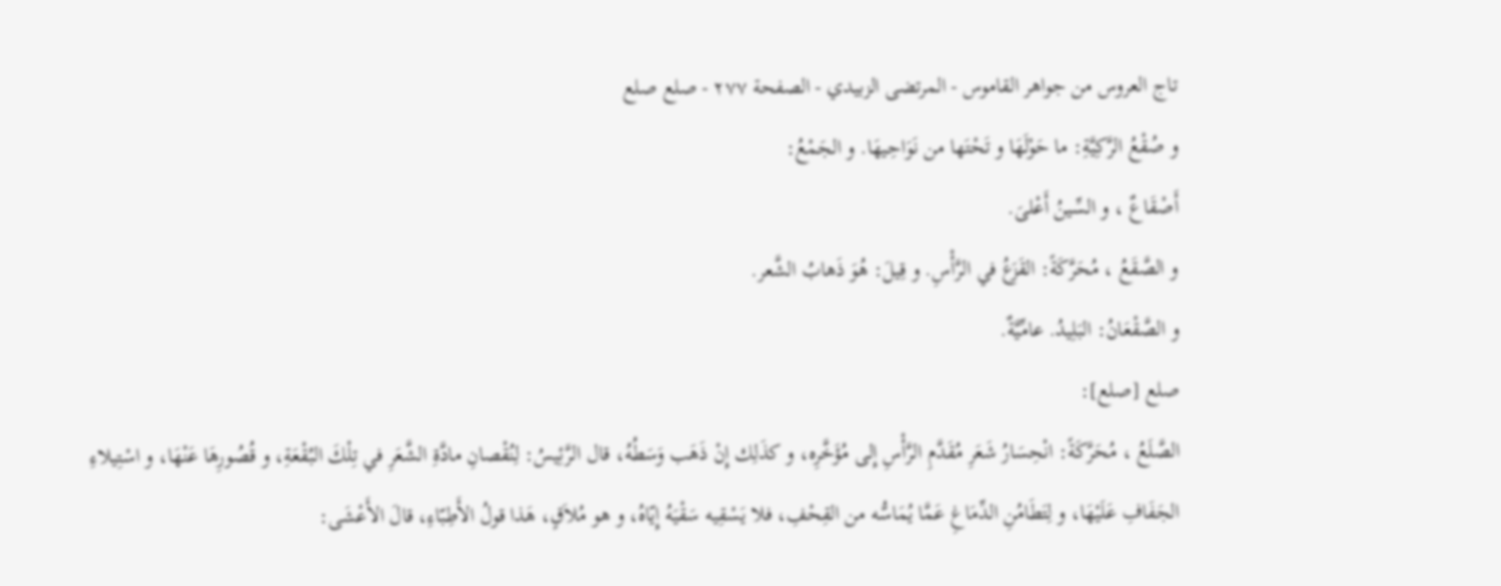تاج العروس من جواهر القاموس - المرتضى الزبيدي - الصفحة ٢٧٧ - صلع صلع
و صُقْعُ الرَّكِيَّةِ: ما حَوْلَهَا و تَحْتَها من نَوَاحِيهَا. و الجَمْعُ:
أَصْقَاعٌ ، و السِّينُ أَعْلىَ.
و الصَّقَعُ ، مُحَرَّكَةً: القَزَعُ في الرَّأْسِ. و قِيلَ: هُوَ ذَهابُ الشَّعر.
و الصَّقْعَانُ: البَلِيدُ. عامِّيَّةٌ.
صلع [صلع]:
الصَّلَعُ ، مُحَرَّكَةً: انْحِسَارُ شَعَرِ مُقَدَّمِ الرَّأْسِ إِلى مُؤَخَّرِه، و كذَلِك إِنْ ذَهَب وَسَطُهُ، قال الرَّئِيسُ: لِنُقْصانِ مادَّةِ الشَّعَرِ في تِلْكَ البُقْعَةِ، و قُصُورِهَا عَنْهَا، و اسْتِيلاءِ الجَفَافِ عَلَيْهَا، و لِتَطَامُنِ الدِّمَاغِ عَمَّا يُمَاسُّه من القِحْفِ، فلا يَسْقِيه سَقْيَهُ إِيّاهُ، و هو مُلاَقٍ، هَذا قولُ الأَطِبّاءِ، قالَ الأَعْشَى: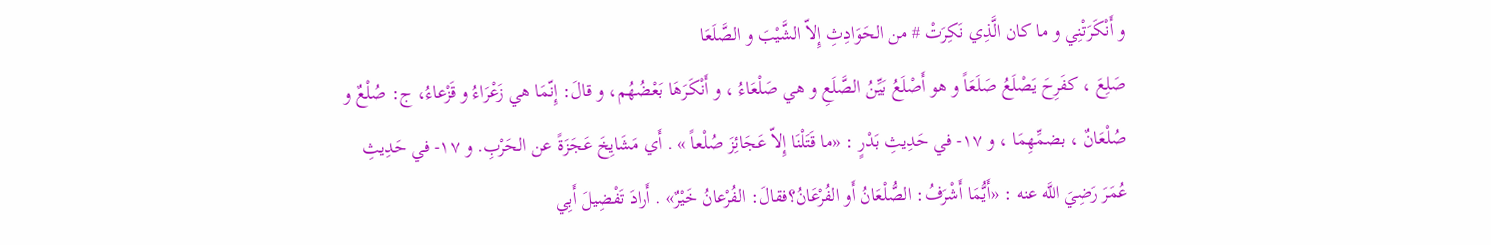و أَنْكَرَتْنِي و ما كان الَّذِي نَكِرَتْ # من الحَوَادِثِ إِلاّ الشَّيْبَ و الصَّلَعَا
صَلِعَ ، كفَرِحَ يَصْلَعُ صَلَعَاً و هو أَصْلَعُ بَيِّنُ الصَّلَعِ و هي صَلْعَاءُ ، و أَنْكَرَهَا بَعْضُهُم، و قالَ: إِنّمَا هي زَعْرَاءُ و قَزْعاءُ، ج: صُلْعٌ و صُلْعَانٌ ، بضمِّهِمَا ، و ١٧- في حَدِيثِ بَدْرٍ : «ما قَتَلْنَا إِلاّ عَجَائِزَ صُلْعاً » . أَي مَشَايِخَ عَجَزَةً عن الحَرْبِ. و ١٧- في حَدِيثِ عُمَرَ رَضِيَ اللَّه عنه : «أَيُّمَا أَشْرَفُ: الصُّلْعَانُ أَو الفُرْعَانُ؟فقالَ: الفُرْعانُ خَيْرٌ» . أَرادَ تَفْضِيلَ أَبِي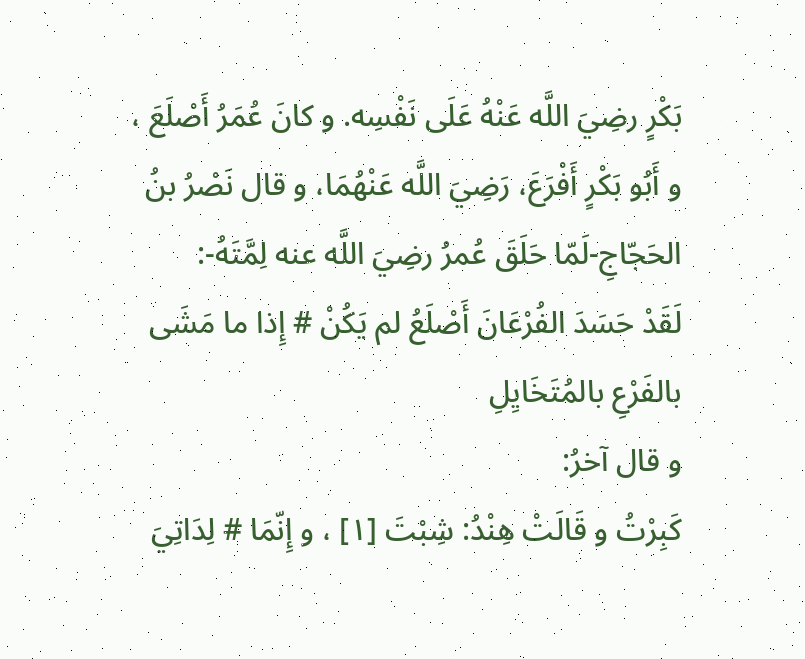بَكْرٍ رضِيَ اللَّه عَنْهُ عَلَى نَفْسِه. و كانَ عُمَرُ أَصْلَعَ ، و أَبُو بَكْرٍ أَفْرَعَ، رَضِيَ اللَّه عَنْهُمَا، و قال نَصْرُ بنُ الحَجّاجِ-لَمّا حَلَقَ عُمرُ رضِيَ اللَّه عنه لِمَّتَهُ-:
لَقَدْ حَسَدَ الفُرْعَانَ أَصْلَعُ لم يَكُنْ # إِذا ما مَشَى بالفَرْعِ بالمُتَخَايِلِ
و قال آخرُ:
كَبِرْتُ و قَالَتْ هِنْدُ: شِبْتَ [١] ، و إِنّمَا # لِدَاتِيَ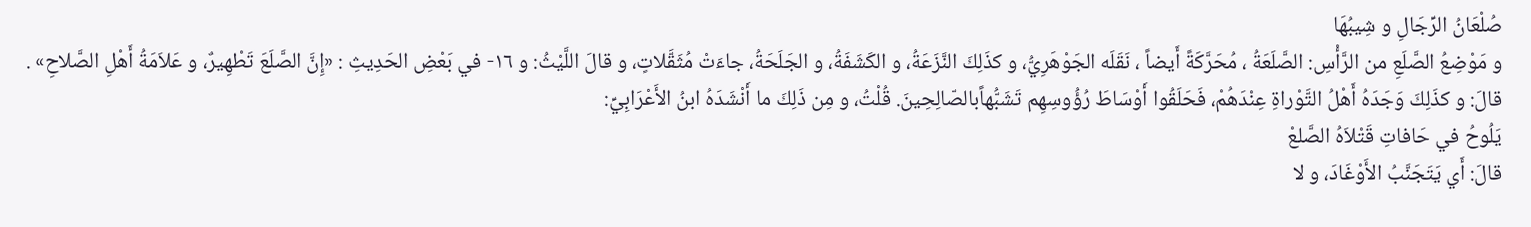صُلْعَانُ الرِّجَالِ و شِيبُهَا
و مَوْضِعُ الصَّلَعِ من الرَّأْسِ: الصَّلَعَةُ ، مُحَرَّكَةً أَيضاً ، نَقَلَه الجَوْهَرِيُّ، و كذَلِكَ النَّزَعَةُ، و الكَشَفَةُ، و الجَلَحَةُ، جاءَتْ مُثَقَّلاتٍ، و قالَ اللَّيْثُ: و ١٦- في بَعْضِ الحَدِيثِ : «إِنَّ الصَّلَعَ تَطْهِيرٌ، و عَلاَمَةُ أَهْلِ الصَّلاحِ» . قالَ: و كذَلِكَ وَجَدَهُ أَهْلُ التَّوْراةِ عِنْدَهُمْ، فَحَلَقُوا أَوْسَاطَ رُؤُوسِهِم تَشَبُّهاًبالصّالِحِينَ. قُلْتُ، و مِن ذَلِكَ ما أَنْشَدَهُ ابنُ الأَعْرَابِيِّ:
يَلُوحُ في حَافاتِ قَتْلاَهُ الصَّلعْ
قالَ: أَي يَتَجَنَّبُ الأَوْغَادَ، و لا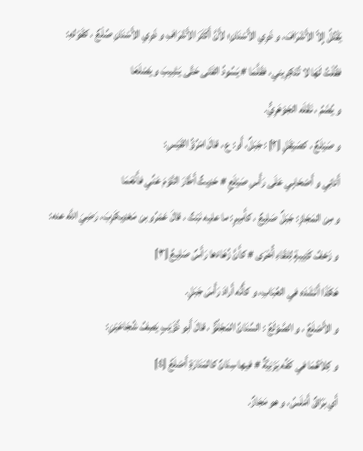يَقْتُلُ إِلاّ الأَشْرَافَ، و ذَوِي الأَسْنَانِ؛ لأَنَّ أَكْثَرَ الأَشْرَافِ و ذَوِي الأَسْنَانِ صُلْعٌ ، كقَوْلهِ:
فقُلْتُ لَهَا لا تُنْكِرِيني، فقَلَّمَا # يَسُودُ الفَتَى حَتَّى يَشِيبَ و يَصْلَعَا
و يُضَمُ ، نَقَلَه الجَوْهَرِيُّ.
و صَيْلَعٌ ، كصَيْقَلٍ [٢] : جَبَلٌ، أَو: ع ، قالَ امْرُؤُ القَيْسِ:
أَتانِي و أَصْحَابِي عَلَى رَأْسِ صَيْلَعٍ # حَدِيثٌ أَطَارَ النَّوْمَ عَنِّي فأَنْعَمَا
و مِن المَجَازِ: جَبَلٌ صَلِيعٌ ، كأَمِيرٍ: ما عليه نَبْتٌ ، قالَ عَمْرُو بن مَعْدِيكَرِبَ، رَضِيَ اللَّه عنه:
و زَحْفُ كَتِيبةٍ لِلقَاءِ أُخْرَى # كأَنَّ زُهَاءَها رَأَسٌ صَلِيعُ [٣]
هَكَذَا أَنْشَدَه في العُبَابِ، و كأَنَّه أَرادَ رَأْسَ جَبَلٍ.
و الأَصْلَعُ ، و الصَّوْلَعُ : السِّنَانُ المَجْلُوُّ ، قالَ أَبو ذُؤَيْبٍ يَصِفُ شُجَاعَيْنِ:
و كِلاَهُمَا في كَفِّه يَزَنِيَّةٌ # فيها سِنَانٌ كالمَنَارَةِ أَصْلَعُ [٤]
أَي بَرّاقٌ أَمْلَسُ، و هو مَجَازٌ.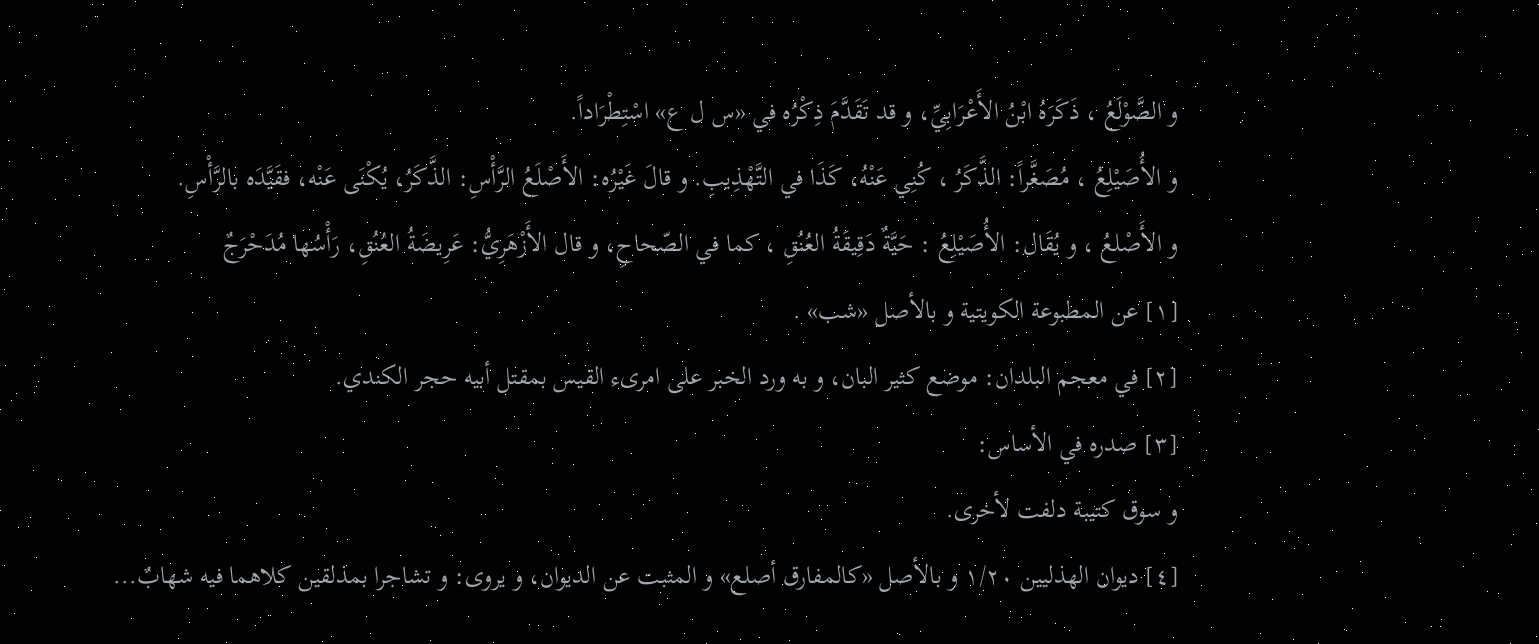و الصَّوْلَعُ ، ذَكَرَهُ ابْنُ الأَعْرَابِيِّ، و قد تَقَدَّمَ ذِكْرُه في «س ل ع» اسْتِطْرَاداً.
و الأُصَيْلِعُ ، مُصَغَّراً: الذَّكَرُ ، كُنِي عَنْهُ، كَذَا في التَّهْذِيبِ. و قالَ غَيْرُه: الأَصْلَعُ الرَّأْسِ: الذَّكَرُ، يُكْنَى عَنْه، فقَيَّدَه بالرَّأْسِ.
و الأَصْلعُ ، و يُقَال: الأُصَيْلِعُ : حَيَّةٌ دَقِيقَةُ العُنُقِ ، كما في الصّحاحِ، و قال الأَزْهَرِيُّ: عَرِيضَةُ العُنُقِ، رَأْسُها مُدَحْرَجٌ
[١] عن المطبوعة الكويتية و بالأصل «شب» .
[٢] في معجم البلدان: موضع كثير البان، و به ورد الخبر على امرىء القيس بمقتل أبيه حجر الكندي.
[٣] صدره في الأساس:
و سوق كتيبة دلفت لأخرى.
[٤] ديوان الهذليين ١/٢٠ و بالأصل «كالمفارق أصلع» و المثبت عن الديوان، و يروى: و تشاجرا بمذلقين كلاهما فيه شهابٌ...